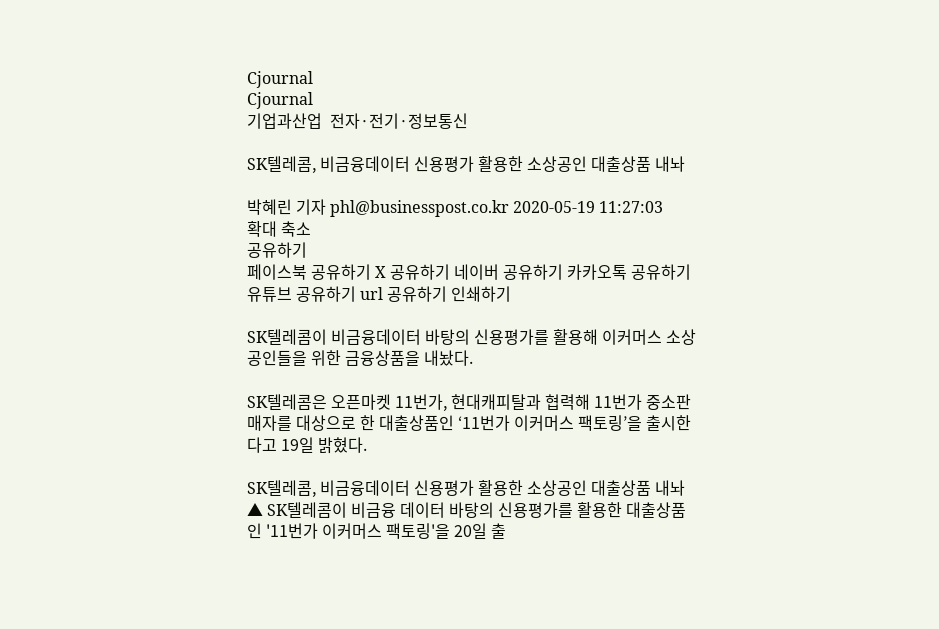Cjournal
Cjournal
기업과산업  전자·전기·정보통신

SK텔레콤, 비금융데이터 신용평가 활용한 소상공인 대출상품 내놔

박혜린 기자 phl@businesspost.co.kr 2020-05-19 11:27:03
확대 축소
공유하기
페이스북 공유하기 X 공유하기 네이버 공유하기 카카오톡 공유하기 유튜브 공유하기 url 공유하기 인쇄하기

SK텔레콤이 비금융데이터 바탕의 신용평가를 활용해 이커머스 소상공인들을 위한 금융상품을 내놨다.

SK텔레콤은 오픈마켓 11번가, 현대캐피탈과 협력해 11번가 중소판매자를 대상으로 한 대출상품인 ‘11번가 이커머스 팩토링’을 출시한다고 19일 밝혔다.

SK텔레콤, 비금융데이터 신용평가 활용한 소상공인 대출상품 내놔
▲ SK텔레콤이 비금융 데이터 바탕의 신용평가를 활용한 대출상품인 '11번가 이커머스 팩토링'을 20일 출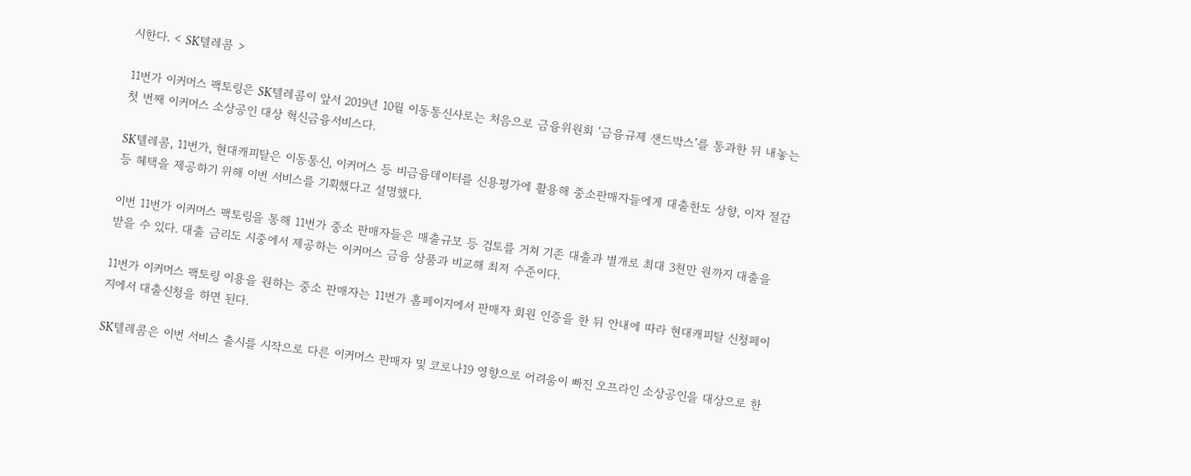시한다. < SK텔레콤 >

11번가 이커머스 팩토링은 SK텔레콤이 앞서 2019년 10월 이동통신사로는 처음으로 금융위원회 ‘금융규제 샌드박스’를 통과한 뒤 내놓는 첫 번째 이커머스 소상공인 대상 혁신금융서비스다.

SK텔레콤, 11번가, 현대캐피탈은 이동통신, 이커머스 등 비금융데이터를 신용평가에 활용해 중소판매자들에게 대출한도 상향, 이자 절감 등 혜택을 제공하기 위해 이번 서비스를 기획했다고 설명했다.

이번 11번가 이커머스 팩토링을 통해 11번가 중소 판매자들은 매출규모 등 검토를 거쳐 기존 대출과 별개로 최대 3천만 원까지 대출을 받을 수 있다. 대출 금리도 시중에서 제공하는 이커머스 금융 상품과 비교해 최저 수준이다.

11번가 이커머스 팩토링 이용을 원하는 중소 판매자는 11번가 홈페이지에서 판매자 회원 인증을 한 뒤 안내에 따라 현대캐피탈 신청페이지에서 대출신청을 하면 된다.

SK텔레콤은 이번 서비스 출시를 시작으로 다른 이커머스 판매자 및 코로나19 영향으로 어려움이 빠진 오프라인 소상공인을 대상으로 한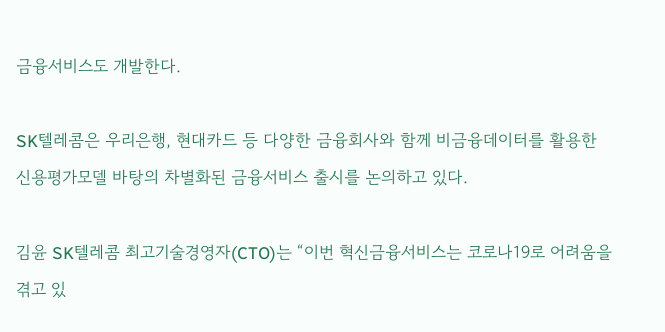금융서비스도 개발한다.

SK텔레콤은 우리은행, 현대카드 등 다양한 금융회사와 함께 비금융데이터를 활용한 신용평가모델 바탕의 차별화된 금융서비스 출시를 논의하고 있다.

김윤 SK텔레콤 최고기술경영자(CTO)는 “이번 혁신금융서비스는 코로나19로 어려움을 겪고 있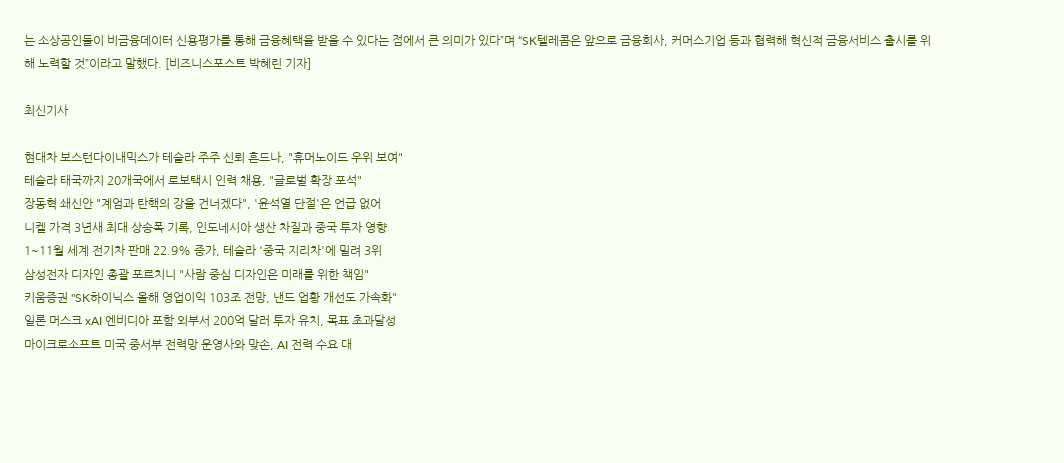는 소상공인들이 비금융데이터 신용평가를 통해 금융혜택을 받을 수 있다는 점에서 큰 의미가 있다”며 “SK텔레콤은 앞으로 금융회사, 커머스기업 등과 협력해 혁신적 금융서비스 출시를 위해 노력할 것”이라고 말했다. [비즈니스포스트 박혜린 기자]

최신기사

현대차 보스턴다이내믹스가 테슬라 주주 신뢰 흔드나, "휴머노이드 우위 보여"
테슬라 태국까지 20개국에서 로보택시 인력 채용, "글로벌 확장 포석"
장동혁 쇄신안 "계엄과 탄핵의 강을 건너겠다", '윤석열 단절'은 언급 없어
니켈 가격 3년새 최대 상승폭 기록, 인도네시아 생산 차질과 중국 투자 영향
1~11월 세계 전기차 판매 22.9% 증가, 테슬라 '중국 지리차'에 밀려 3위
삼성전자 디자인 총괄 포르치니 "사람 중심 디자인은 미래를 위한 책임"
키움증권 "SK하이닉스 올해 영업이익 103조 전망, 낸드 업황 개선도 가속화"
일론 머스크 xAI 엔비디아 포함 외부서 200억 달러 투자 유치, 목표 초과달성
마이크로소프트 미국 중서부 전력망 운영사와 맞손, AI 전력 수요 대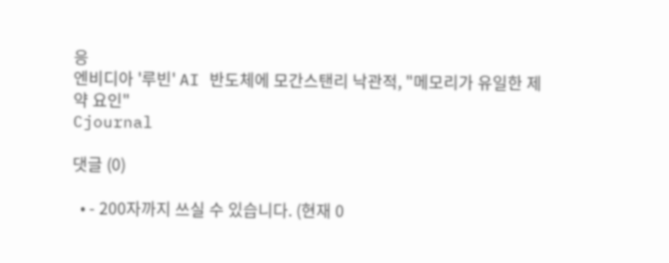응
엔비디아 '루빈' AI 반도체에 모간스탠리 낙관적, "메모리가 유일한 제약 요인"
Cjournal

댓글 (0)

  • - 200자까지 쓰실 수 있습니다. (현재 0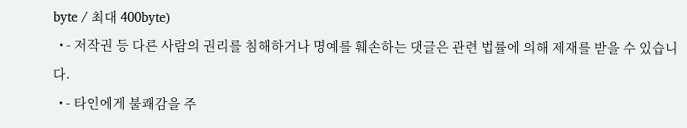byte / 최대 400byte)
  • - 저작권 등 다른 사람의 권리를 침해하거나 명예를 훼손하는 댓글은 관련 법률에 의해 제재를 받을 수 있습니다.
  • - 타인에게 불쾌감을 주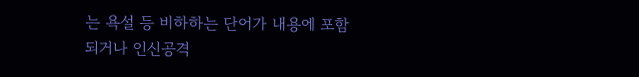는 욕설 등 비하하는 단어가 내용에 포함되거나 인신공격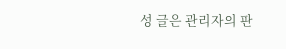성 글은 관리자의 판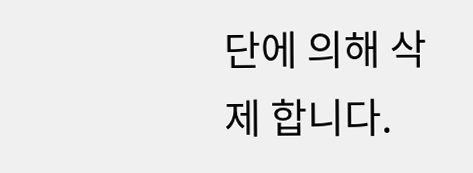단에 의해 삭제 합니다.